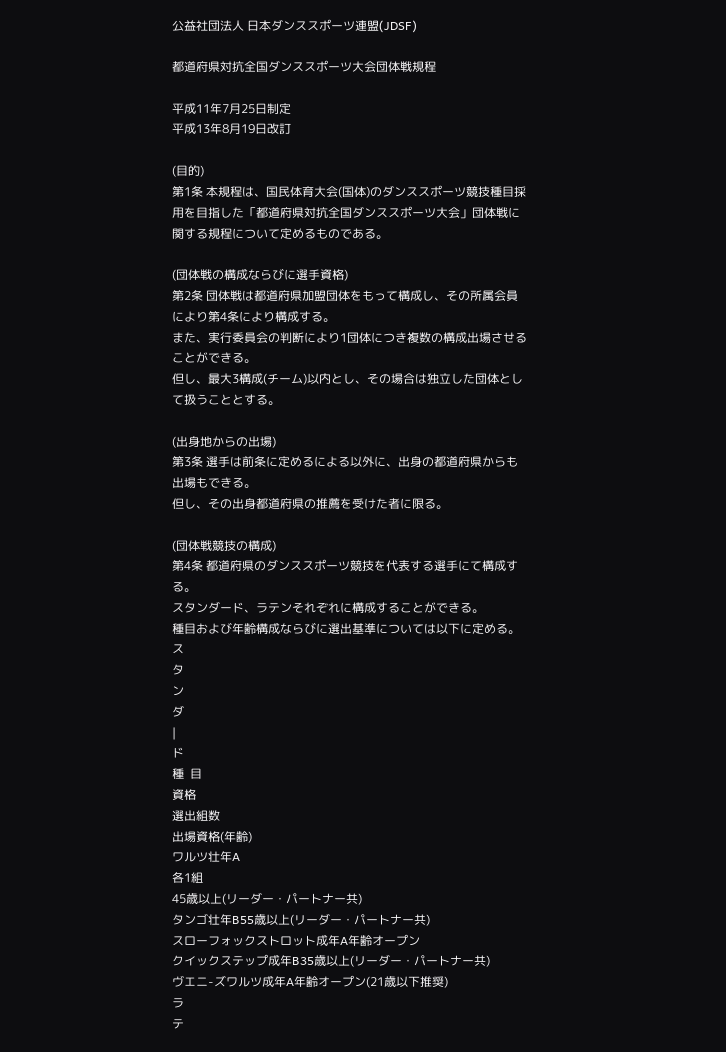公益社団法人 日本ダンススポーツ連盟(JDSF)

都道府県対抗全国ダンススポーツ大会団体戦規程

平成11年7月25日制定
平成13年8月19日改訂

(目的)
第1条 本規程は、国民体育大会(国体)のダンススポーツ競技種目採用を目指した「都道府県対抗全国ダンススポーツ大会」団体戦に関する規程について定めるものである。

(団体戦の構成ならびに選手資格)
第2条 団体戦は都道府県加盟団体をもって構成し、その所属会員により第4条により構成する。
また、実行委員会の判断により1団体につき複数の構成出場させることができる。
但し、最大3構成(チーム)以内とし、その場合は独立した団体として扱うこととする。

(出身地からの出場)
第3条 選手は前条に定めるによる以外に、出身の都道府県からも出場もできる。
但し、その出身都道府県の推薦を受けた者に限る。

(団体戦競技の構成)
第4条 都道府県のダンススポーツ競技を代表する選手にて構成する。
スタンダード、ラテンそれぞれに構成することができる。
種目および年齢構成ならびに選出基準については以下に定める。
ス
タ
ン
ダ
|
ド
種  目
資格
選出組数
出場資格(年齢)
ワルツ壮年A
各1組
45歳以上(リーダー・パートナー共)
タンゴ壮年B55歳以上(リーダー・パートナー共)
スローフォックストロット成年A年齢オープン
クイックステップ成年B35歳以上(リーダー・パートナー共)
ヴエニ-ズワルツ成年A年齢オープン(21歳以下推奨)
ラ
テ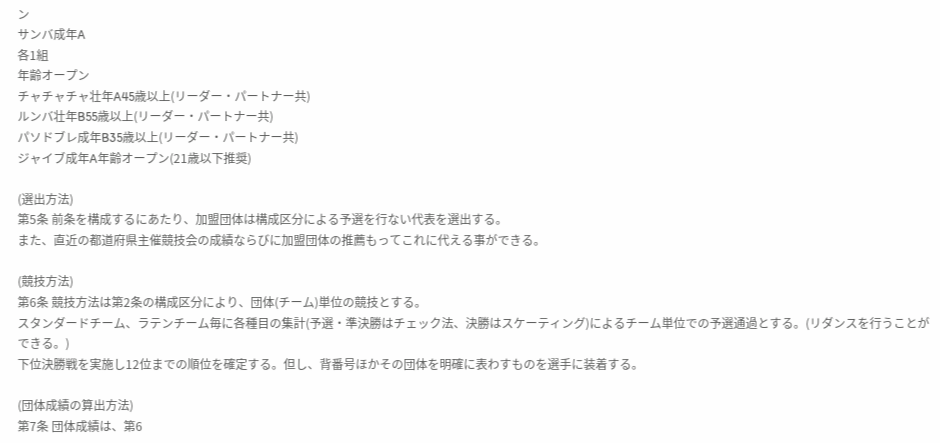ン
サンバ成年A
各1組
年齢オープン
チャチャチャ壮年A45歳以上(リーダー・パートナー共)
ルンバ壮年B55歳以上(リーダー・パートナー共)
パソドブレ成年B35歳以上(リーダー・パートナー共)
ジャイブ成年A年齢オープン(21歳以下推奨)

(選出方法)
第5条 前条を構成するにあたり、加盟団体は構成区分による予選を行ない代表を選出する。
また、直近の都道府県主催競技会の成績ならびに加盟団体の推薦もってこれに代える事ができる。

(競技方法)
第6条 競技方法は第2条の構成区分により、団体(チーム)単位の競技とする。
スタンダードチーム、ラテンチーム毎に各種目の集計(予選・準決勝はチェック法、決勝はスケーティング)によるチーム単位での予選通過とする。(リダンスを行うことができる。)
下位決勝戦を実施し12位までの順位を確定する。但し、背番号ほかその団体を明確に表わすものを選手に装着する。

(団体成績の算出方法)
第7条 団体成績は、第6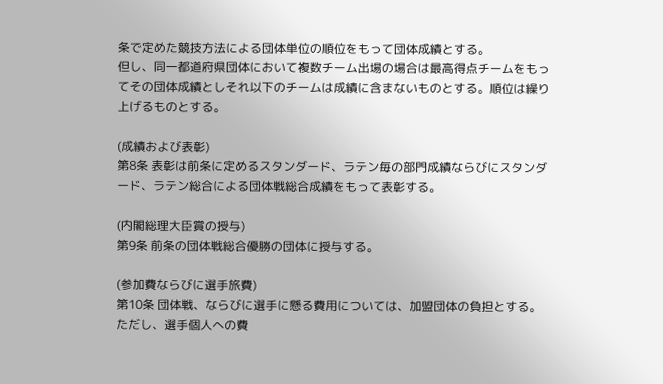条で定めた競技方法による団体単位の順位をもって団体成績とする。
但し、同一都道府県団体において複数チーム出場の場合は最高得点チームをもってその団体成績としそれ以下のチームは成績に含まないものとする。順位は繰り上げるものとする。

(成績および表彰)
第8条 表彰は前条に定めるスタンダード、ラテン毎の部門成績ならびにスタンダード、ラテン総合による団体戦総合成績をもって表彰する。

(内閣総理大臣賞の授与)
第9条 前条の団体戦総合優勝の団体に授与する。

(参加費ならびに選手旅費)
第10条 団体戦、ならびに選手に懸る費用については、加盟団体の負担とする。
ただし、選手個人への費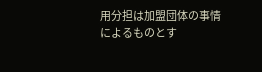用分担は加盟団体の事情によるものとす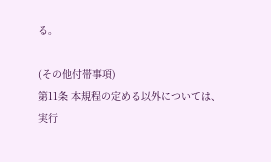る。

(その他付帯事項)
第11条 本規程の定める以外については、実行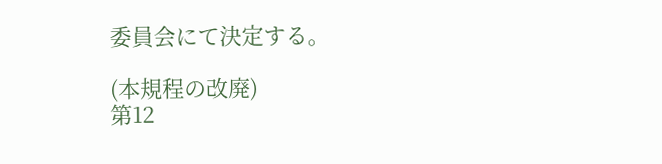委員会にて決定する。

(本規程の改廃)
第12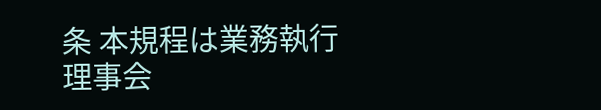条 本規程は業務執行理事会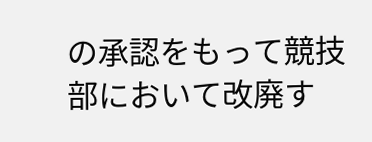の承認をもって競技部において改廃す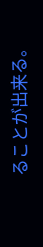ることが出来る。